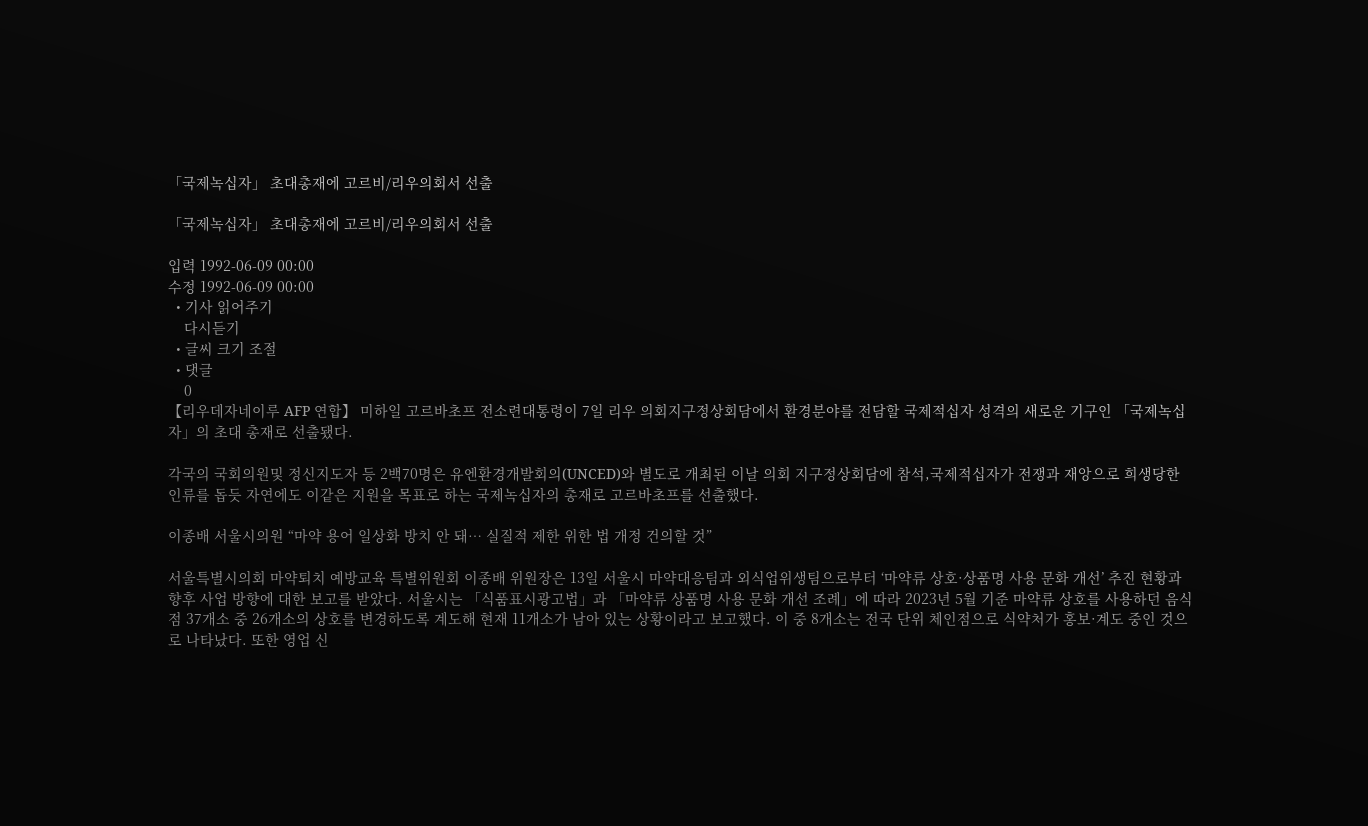「국제녹십자」 초대총재에 고르비/리우의회서 선출

「국제녹십자」 초대총재에 고르비/리우의회서 선출

입력 1992-06-09 00:00
수정 1992-06-09 00:00
  • 기사 읽어주기
    다시듣기
  • 글씨 크기 조절
  • 댓글
    0
【리우데자네이루 AFP 연합】 미하일 고르바초프 전소련대통령이 7일 리우 의회지구정상회담에서 환경분야를 전담할 국제적십자 성격의 새로운 기구인 「국제녹십자」의 초대 총재로 선출됐다.

각국의 국회의원및 정신지도자 등 2백70명은 유엔환경개발회의(UNCED)와 별도로 개최된 이날 의회 지구정상회담에 참석,국제적십자가 전쟁과 재앙으로 희생당한 인류를 돕듯 자연에도 이같은 지원을 목표로 하는 국제녹십자의 총재로 고르바초프를 선출했다.

이종배 서울시의원 “마약 용어 일상화 방치 안 돼… 실질적 제한 위한 법 개정 건의할 것”

서울특별시의회 마약퇴치 예방교육 특별위원회 이종배 위원장은 13일 서울시 마약대응팀과 외식업위생팀으로부터 ‘마약류 상호·상품명 사용 문화 개선’ 추진 현황과 향후 사업 방향에 대한 보고를 받았다. 서울시는 「식품표시광고법」과 「마약류 상품명 사용 문화 개선 조례」에 따라 2023년 5월 기준 마약류 상호를 사용하던 음식점 37개소 중 26개소의 상호를 변경하도록 계도해 현재 11개소가 남아 있는 상황이라고 보고했다. 이 중 8개소는 전국 단위 체인점으로 식약처가 홍보·계도 중인 것으로 나타났다. 또한 영업 신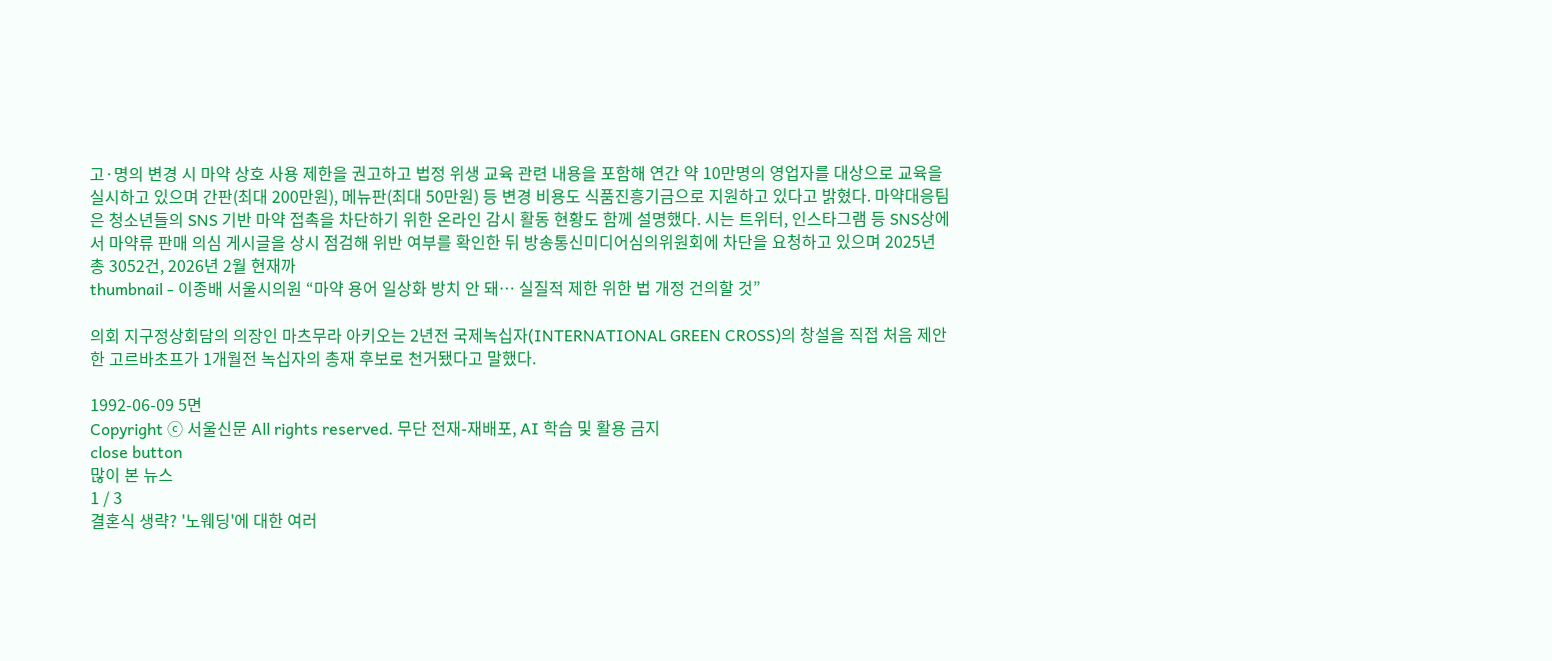고·명의 변경 시 마약 상호 사용 제한을 권고하고 법정 위생 교육 관련 내용을 포함해 연간 약 10만명의 영업자를 대상으로 교육을 실시하고 있으며 간판(최대 200만원), 메뉴판(최대 50만원) 등 변경 비용도 식품진흥기금으로 지원하고 있다고 밝혔다. 마약대응팀은 청소년들의 SNS 기반 마약 접촉을 차단하기 위한 온라인 감시 활동 현황도 함께 설명했다. 시는 트위터, 인스타그램 등 SNS상에서 마약류 판매 의심 게시글을 상시 점검해 위반 여부를 확인한 뒤 방송통신미디어심의위원회에 차단을 요청하고 있으며 2025년 총 3052건, 2026년 2월 현재까
thumbnail - 이종배 서울시의원 “마약 용어 일상화 방치 안 돼… 실질적 제한 위한 법 개정 건의할 것”

의회 지구정상회담의 의장인 마츠무라 아키오는 2년전 국제녹십자(INTERNATIONAL GREEN CROSS)의 창설을 직접 처음 제안한 고르바초프가 1개월전 녹십자의 총재 후보로 천거됐다고 말했다.

1992-06-09 5면
Copyright ⓒ 서울신문 All rights reserved. 무단 전재-재배포, AI 학습 및 활용 금지
close button
많이 본 뉴스
1 / 3
결혼식 생략? '노웨딩'에 대한 여러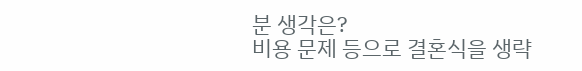분 생각은?
비용 문제 등으로 결혼식을 생략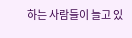하는 사람들이 늘고 있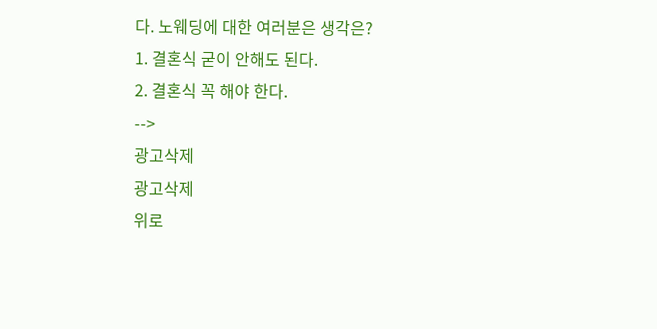다. 노웨딩에 대한 여러분은 생각은?
1. 결혼식 굳이 안해도 된다.
2. 결혼식 꼭 해야 한다.
-->
광고삭제
광고삭제
위로